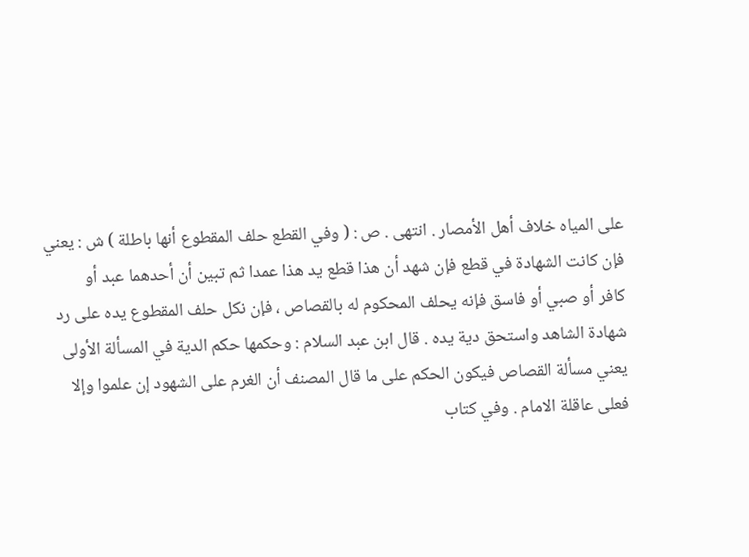على المياه خلاف أهل الأمصار . انتهى . ص : ( وفي القطع حلف المقطوع أنها باطلة ) ش : يعني
فإن كانت الشهادة في قطع فإن شهد أن هذا قطع يد هذا عمدا ثم تبين أن أحدهما عبد أو
كافر أو صبي أو فاسق فإنه يحلف المحكوم له بالقصاص ، فإن نكل حلف المقطوع يده على رد
شهادة الشاهد واستحق دية يده . قال ابن عبد السلام : وحكمها حكم الدية في المسألة الأولى
يعني مسألة القصاص فيكون الحكم على ما قال المصنف أن الغرم على الشهود إن علموا وإلا
فعلى عاقلة الامام . وفي كتاب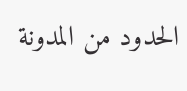الحدود من المدونة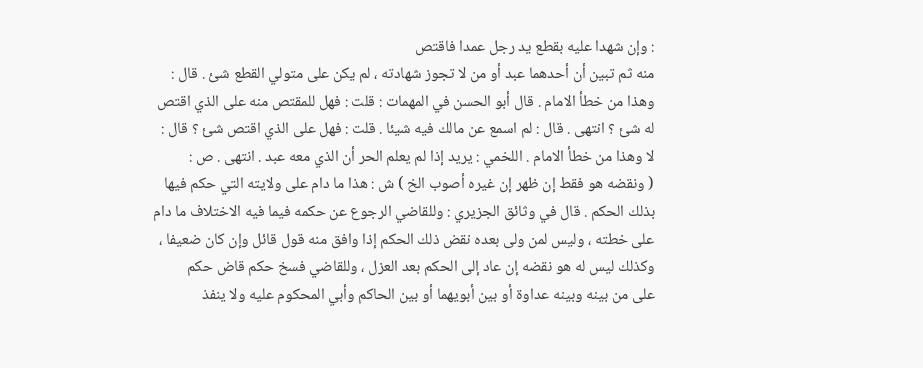: وإن شهدا عليه بقطع يد رجل عمدا فاقتص
منه ثم تبين أن أحدهما عبد أو من لا تجوز شهادته ، لم يكن على متولي القطع شئ . قال :
وهذا من خطأ الامام . قال أبو الحسن في المهمات : قلت : فهل للمقتص منه على الذي اقتص
له شئ ؟ انتهى . قال : لم اسمع عن مالك فيه شيئا . قلت : فهل على الذي اقتص شئ ؟ قال :
لا وهذا من خطأ الامام . اللخمي : يريد إذا لم يعلم الحر أن الذي معه عبد . انتهى . ص :
( ونقضه هو فقط إن ظهر إن غيره أصوب الخ ) ش : هذا ما دام على ولايته التي حكم فيها
بذلك الحكم . قال في وثائق الجزيري : وللقاضي الرجوع عن حكمه فيما فيه الاختلاف ما دام
على خطته ، وليس لمن ولى بعده نقض ذلك الحكم إذا وافق منه قول قائل وإن كان ضعيفا ،
وكذلك ليس له هو نقضه إن عاد إلى الحكم بعد العزل ، وللقاضي فسخ حكم قاض حكم
على من بينه وبينه عداوة أو بين أبويهما أو بين الحاكم وأبي المحكوم عليه ولا ينفذ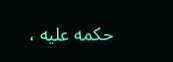حكمه عليه ،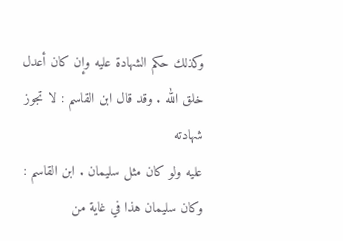وكذلك حكم الشهادة عليه وإن كان أعدل خلق الله . وقد قال ابن القاسم : لا تجوز شهادته
عليه ولو كان مثل سليمان . ابن القاسم : وكان سليمان هذا في غاية من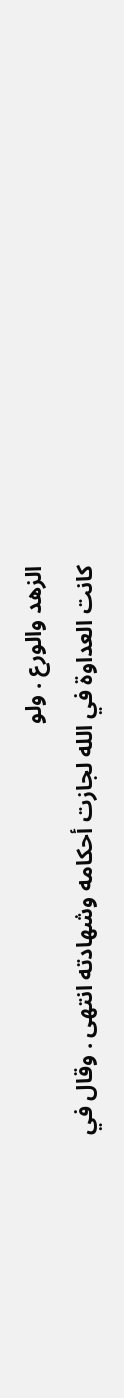الزهد والورع . ولو
كانت العداوة في الله لجازت أحكامه وشهادته انتهى . وقال في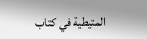المتيطية في كتاب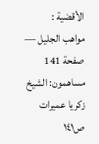الأقضية :
مواهب الجليل — صفحة 141
مساهمون: الشيخ زكريا عميرات
ص١٤١